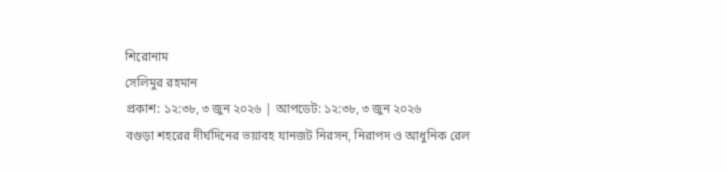শিরোনাম
সেলিমুর রহমান
প্রকাশ: ১২:৩৮, ৩ জুন ২০২৬ | আপডেট: ১২:৩৮, ৩ জুন ২০২৬
বগুড়া শহরের দীর্ঘদিনের ভয়াবহ যানজট নিরসন, নিরাপদ ও আধুনিক রেল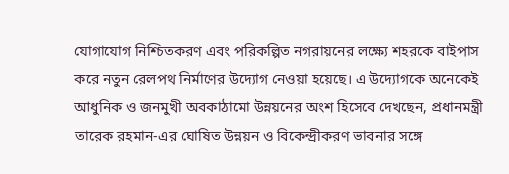যোগাযোগ নিশ্চিতকরণ এবং পরিকল্পিত নগরায়নের লক্ষ্যে শহরকে বাইপাস করে নতুন রেলপথ নির্মাণের উদ্যোগ নেওয়া হয়েছে। এ উদ্যোগকে অনেকেই আধুনিক ও জনমুখী অবকাঠামো উন্নয়নের অংশ হিসেবে দেখছেন, প্রধানমন্ত্রী তারেক রহমান-এর ঘোষিত উন্নয়ন ও বিকেন্দ্রীকরণ ভাবনার সঙ্গে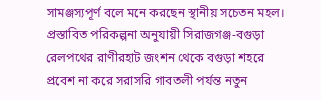সামঞ্জস্যপূর্ণ বলে মনে করছেন স্থানীয় সচেতন মহল।
প্রস্তাবিত পরিকল্পনা অনুযায়ী সিরাজগঞ্জ-বগুড়া রেলপথের রাণীরহাট জংশন থেকে বগুড়া শহরে প্রবেশ না করে সরাসরি গাবতলী পর্যন্ত নতুন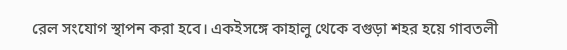রেল সংযোগ স্থাপন করা হবে। একইসঙ্গে কাহালু থেকে বগুড়া শহর হয়ে গাবতলী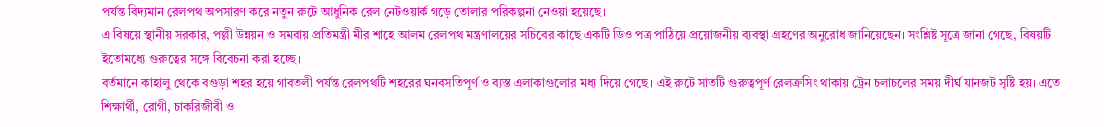পর্যন্ত বিদ্যমান রেলপথ অপসারণ করে নতুন রুটে আধুনিক রেল নেটওয়ার্ক গড়ে তোলার পরিকল্পনা নেওয়া হয়েছে।
এ বিষয়ে স্থানীয় সরকার, পল্লী উন্নয়ন ও সমবায় প্রতিমন্ত্রী মীর শাহে আলম রেলপথ মন্ত্রণালয়ের সচিবের কাছে একটি ডিও পত্র পাঠিয়ে প্রয়োজনীয় ব্যবস্থা গ্রহণের অনুরোধ জানিয়েছেন। সংশ্লিষ্ট সূত্রে জানা গেছে, বিষয়টি ইতোমধ্যে গুরুত্বের সঙ্গে বিবেচনা করা হচ্ছে।
বর্তমানে কাহালু থেকে বগুড়া শহর হয়ে গাবতলী পর্যন্ত রেলপথটি শহরের ঘনবসতিপূর্ণ ও ব্যস্ত এলাকাগুলোর মধ্য দিয়ে গেছে। এই রুটে সাতটি গুরুত্বপূর্ণ রেলক্রসিং থাকায় ট্রেন চলাচলের সময় দীর্ঘ যানজট সৃষ্টি হয়। এতে শিক্ষার্থী, রোগী, চাকরিজীবী ও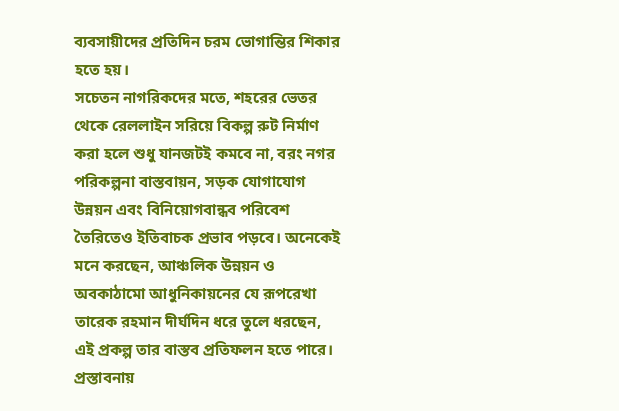ব্যবসায়ীদের প্রতিদিন চরম ভোগান্তির শিকার হতে হয়।
সচেতন নাগরিকদের মতে, শহরের ভেতর থেকে রেললাইন সরিয়ে বিকল্প রুট নির্মাণ করা হলে শুধু যানজটই কমবে না, বরং নগর পরিকল্পনা বাস্তবায়ন, সড়ক যোগাযোগ উন্নয়ন এবং বিনিয়োগবান্ধব পরিবেশ তৈরিতেও ইতিবাচক প্রভাব পড়বে। অনেকেই মনে করছেন, আঞ্চলিক উন্নয়ন ও অবকাঠামো আধুনিকায়নের যে রূপরেখা তারেক রহমান দীর্ঘদিন ধরে তুলে ধরছেন, এই প্রকল্প তার বাস্তব প্রতিফলন হতে পারে।
প্রস্তাবনায়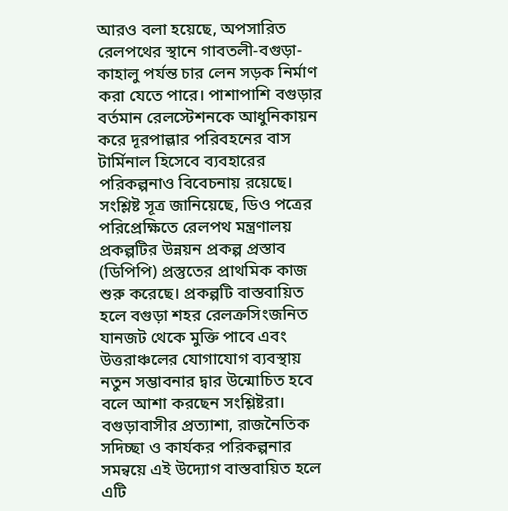আরও বলা হয়েছে, অপসারিত রেলপথের স্থানে গাবতলী-বগুড়া-কাহালু পর্যন্ত চার লেন সড়ক নির্মাণ করা যেতে পারে। পাশাপাশি বগুড়ার বর্তমান রেলস্টেশনকে আধুনিকায়ন করে দূরপাল্লার পরিবহনের বাস টার্মিনাল হিসেবে ব্যবহারের পরিকল্পনাও বিবেচনায় রয়েছে।
সংশ্লিষ্ট সূত্র জানিয়েছে, ডিও পত্রের পরিপ্রেক্ষিতে রেলপথ মন্ত্রণালয় প্রকল্পটির উন্নয়ন প্রকল্প প্রস্তাব (ডিপিপি) প্রস্তুতের প্রাথমিক কাজ শুরু করেছে। প্রকল্পটি বাস্তবায়িত হলে বগুড়া শহর রেলক্রসিংজনিত যানজট থেকে মুক্তি পাবে এবং উত্তরাঞ্চলের যোগাযোগ ব্যবস্থায় নতুন সম্ভাবনার দ্বার উন্মোচিত হবে বলে আশা করছেন সংশ্লিষ্টরা।
বগুড়াবাসীর প্রত্যাশা, রাজনৈতিক সদিচ্ছা ও কার্যকর পরিকল্পনার সমন্বয়ে এই উদ্যোগ বাস্তবায়িত হলে এটি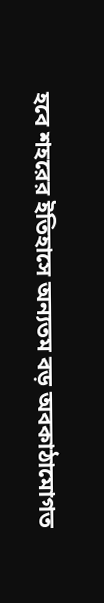হবে শহরের ইতিহাসে অন্যতম বড় অবকাঠামোগত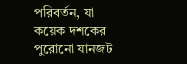পরিবর্তন, যা কয়েক দশকের পুরোনো যানজট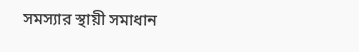সমস্যার স্থায়ী সমাধান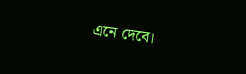এনে দেবে।